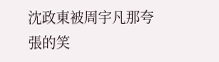沈政東被周宇凡那夸張的笑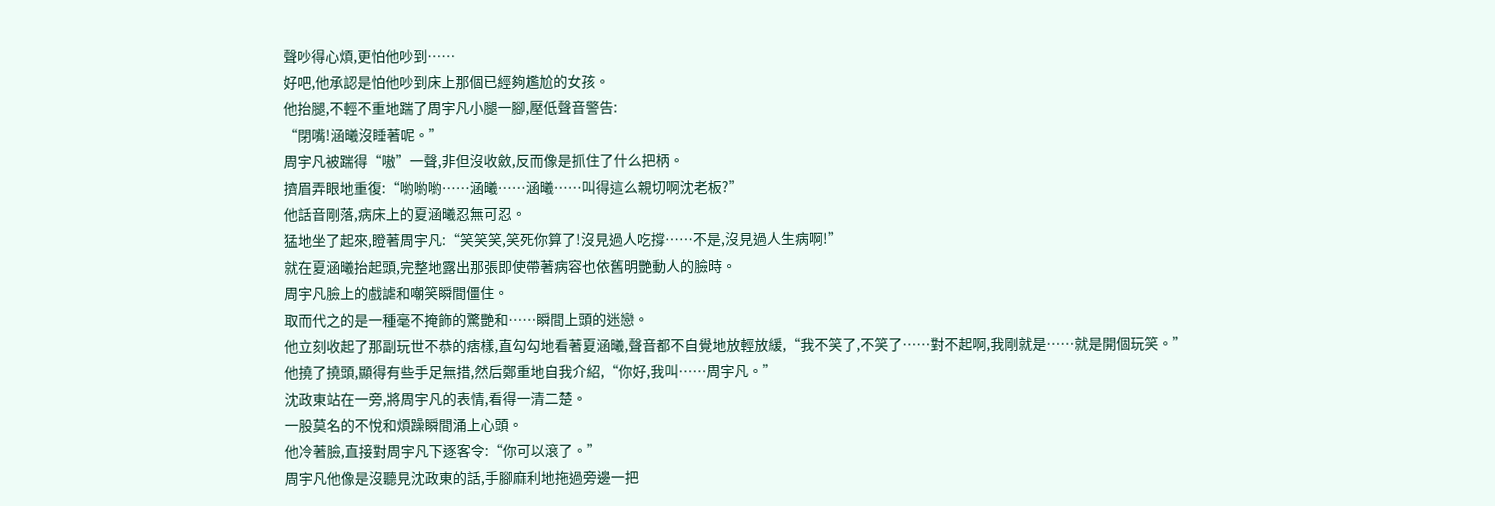聲吵得心煩,更怕他吵到……
好吧,他承認是怕他吵到床上那個已經夠尷尬的女孩。
他抬腿,不輕不重地踹了周宇凡小腿一腳,壓低聲音警告:
“閉嘴!涵曦沒睡著呢。”
周宇凡被踹得“嗷”一聲,非但沒收斂,反而像是抓住了什么把柄。
擠眉弄眼地重復:“喲喲喲……涵曦……涵曦……叫得這么親切啊沈老板?”
他話音剛落,病床上的夏涵曦忍無可忍。
猛地坐了起來,瞪著周宇凡:“笑笑笑,笑死你算了!沒見過人吃撐……不是,沒見過人生病啊!”
就在夏涵曦抬起頭,完整地露出那張即使帶著病容也依舊明艷動人的臉時。
周宇凡臉上的戲謔和嘲笑瞬間僵住。
取而代之的是一種毫不掩飾的驚艷和……瞬間上頭的迷戀。
他立刻收起了那副玩世不恭的痞樣,直勾勾地看著夏涵曦,聲音都不自覺地放輕放緩,“我不笑了,不笑了……對不起啊,我剛就是……就是開個玩笑。”
他撓了撓頭,顯得有些手足無措,然后鄭重地自我介紹,“你好,我叫……周宇凡。”
沈政東站在一旁,將周宇凡的表情,看得一清二楚。
一股莫名的不悅和煩躁瞬間涌上心頭。
他冷著臉,直接對周宇凡下逐客令:“你可以滾了。”
周宇凡他像是沒聽見沈政東的話,手腳麻利地拖過旁邊一把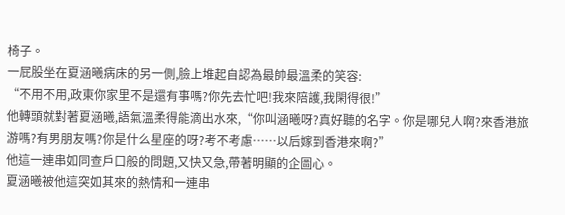椅子。
一屁股坐在夏涵曦病床的另一側,臉上堆起自認為最帥最溫柔的笑容:
“不用不用,政東你家里不是還有事嗎?你先去忙吧!我來陪護,我閑得很!”
他轉頭就對著夏涵曦,語氣溫柔得能滴出水來,“你叫涵曦呀?真好聽的名字。你是哪兒人啊?來香港旅游嗎?有男朋友嗎?你是什么星座的呀?考不考慮……以后嫁到香港來啊?”
他這一連串如同查戶口般的問題,又快又急,帶著明顯的企圖心。
夏涵曦被他這突如其來的熱情和一連串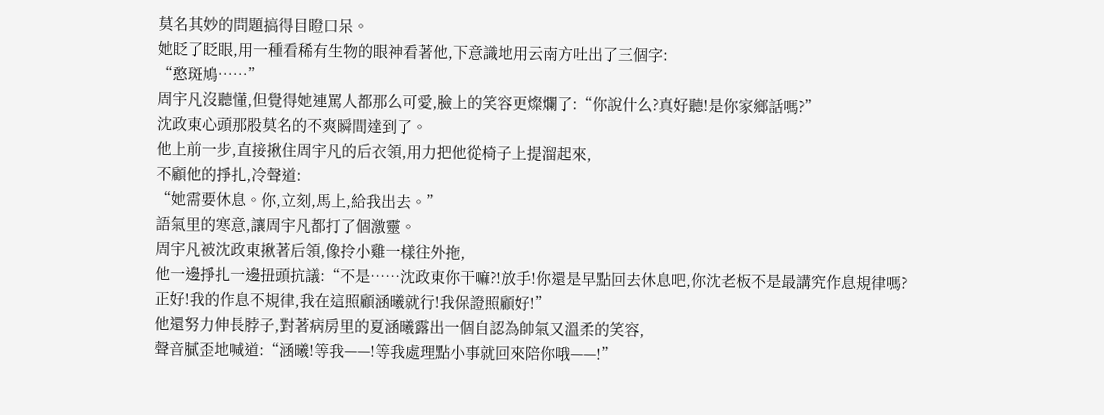莫名其妙的問題搞得目瞪口呆。
她眨了眨眼,用一種看稀有生物的眼神看著他,下意識地用云南方吐出了三個字:
“憨斑鳩……”
周宇凡沒聽懂,但覺得她連罵人都那么可愛,臉上的笑容更燦爛了:“你說什么?真好聽!是你家鄉話嗎?”
沈政東心頭那股莫名的不爽瞬間達到了。
他上前一步,直接揪住周宇凡的后衣領,用力把他從椅子上提溜起來,
不顧他的掙扎,冷聲道:
“她需要休息。你,立刻,馬上,給我出去。”
語氣里的寒意,讓周宇凡都打了個激靈。
周宇凡被沈政東揪著后領,像拎小雞一樣往外拖,
他一邊掙扎一邊扭頭抗議:“不是……沈政東你干嘛?!放手!你還是早點回去休息吧,你沈老板不是最講究作息規律嗎?正好!我的作息不規律,我在這照顧涵曦就行!我保證照顧好!”
他還努力伸長脖子,對著病房里的夏涵曦露出一個自認為帥氣又溫柔的笑容,
聲音膩歪地喊道:“涵曦!等我——!等我處理點小事就回來陪你哦——!”